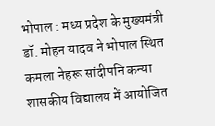भोपाल : मध्य प्रदेश के मुख्यमंत्री डॉ. मोहन यादव ने भोपाल स्थित कमला नेहरू सांदीपनि कन्या शासकीय विद्यालय में आयोजित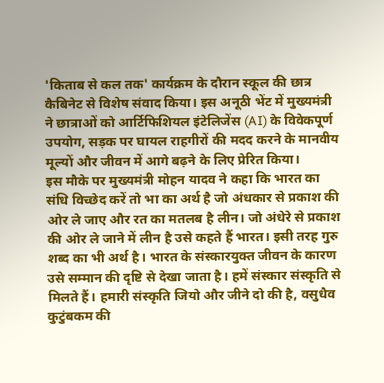'किताब से कल तक' कार्यक्रम के दौरान स्कूल की छात्र कैबिनेट से विशेष संवाद किया। इस अनूठी भेंट में मुख्यमंत्री ने छात्राओं को आर्टिफिशियल इंटेलिजेंस (AI) के विवेकपूर्ण उपयोग, सड़क पर घायल राहगीरों की मदद करने के मानवीय मूल्यों और जीवन में आगे बढ़ने के लिए प्रेरित किया।
इस मौके पर मुख्यमंत्री मोहन यादव ने कहा कि भारत का संधि विच्छेद करें तो भा का अर्थ है जो अंधकार से प्रकाश की ओर ले जाए और रत का मतलब है लीन। जो अंधेरे से प्रकाश की ओर ले जाने में लीन है उसे कहते हैं भारत। इसी तरह गुरु शब्द का भी अर्थ है। भारत के संस्कारयुक्त जीवन के कारण उसे सम्मान की दृष्टि से देखा जाता है। हमें संस्कार संस्कृति से मिलते हैं। हमारी संस्कृति जियो और जीने दो की है, वसुधैव कुटुंबकम की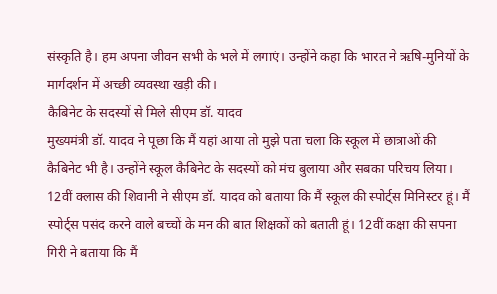संस्कृति है। हम अपना जीवन सभी के भले में लगाएं। उन्होंने कहा कि भारत ने ऋषि-मुनियों के मार्गदर्शन में अच्छी व्यवस्था खड़ी की।
कैबिनेट के सदस्यों से मिले सीएम डॉ. यादव
मुख्यमंत्री डॉ. यादव ने पूछा कि मैं यहां आया तो मुझे पता चला कि स्कूल में छात्राओं की कैबिनेट भी है। उन्होंने स्कूल कैबिनेट के सदस्यों को मंच बुलाया और सबका परिचय लिया। 12वीं क्लास की शिवानी ने सीएम डॉ. यादव को बताया कि मैं स्कूल की स्पोर्ट्स मिनिस्टर हूं। मैं स्पोर्ट्स पसंद करने वाले बच्चों के मन की बात शिक्षकों को बताती हूं। 12वीं कक्षा की सपना गिरी ने बताया कि मैं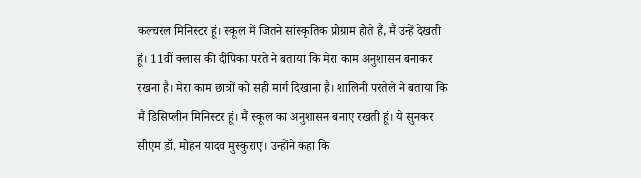कल्चरल मिनिस्टर हूं। स्कूल में जितने सांस्कृतिक प्रोग्राम होते हैं, मैं उन्हें देखती हूं। 11वीं क्लास की दीपिका परते ने बताया कि मेरा काम अनुशासन बनाकर रखना है। मेरा काम छात्रों को सही मार्ग दिखाना है। शालिनी परतेले ने बताया कि मैं डिसिप्लीन मिनिस्टर हूं। मैं स्कूल का अनुशासन बनाए रखती हूं। ये सुनकर सीएम डॉ. मोहन यादव मुस्कुराए। उन्होंने कहा कि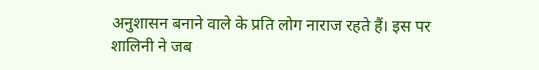अनुशासन बनाने वाले के प्रति लोग नाराज रहते हैं। इस पर शालिनी ने जब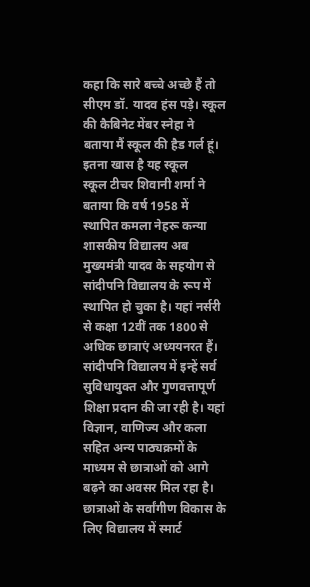कहा कि सारे बच्चे अच्छे हैं तो सीएम डॉ. यादव हंस पड़े। स्कूल की कैबिनेट मेंबर स्नेहा ने बताया मैं स्कूल की हैड गर्ल हूं।
इतना खास है यह स्कूल
स्कूल टीचर शिवानी शर्मा ने बताया कि वर्ष 1958 में स्थापित कमला नेहरू कन्या शासकीय विद्यालय अब मुख्यमंत्री यादव के सहयोग से सांदीपनि विद्यालय के रूप में स्थापित हो चुका है। यहां नर्सरी से कक्षा 12वीं तक 1800 से अधिक छात्राएं अध्ययनरत हैं। सांदीपनि विद्यालय में इन्हें सर्व सुविधायुक्त और गुणवत्तापूर्ण शिक्षा प्रदान की जा रही है। यहां विज्ञान, वाणिज्य और कला सहित अन्य पाठ्यक्रमों के माध्यम से छात्राओं को आगे बढ़ने का अवसर मिल रहा है। छात्राओं के सर्वांगीण विकास के लिए विद्यालय में स्मार्ट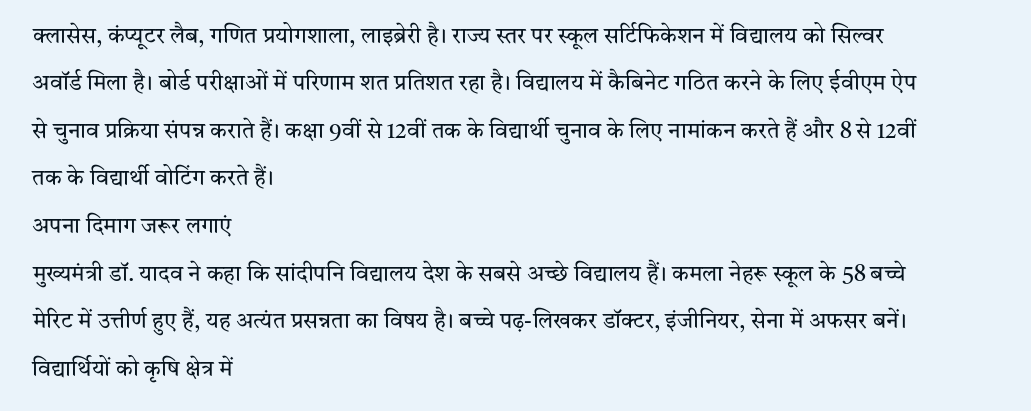क्लासेस, कंप्यूटर लैब, गणित प्रयोगशाला, लाइब्रेरी है। राज्य स्तर पर स्कूल सर्टिफिकेशन में विद्यालय को सिल्वर अवॉर्ड मिला है। बोर्ड परीक्षाओं में परिणाम शत प्रतिशत रहा है। विद्यालय में कैबिनेट गठित करने के लिए ईवीएम ऐप से चुनाव प्रक्रिया संपन्न कराते हैं। कक्षा 9वीं से 12वीं तक के विद्यार्थी चुनाव के लिए नामांकन करते हैं और 8 से 12वीं तक के विद्यार्थी वोटिंग करते हैं।
अपना दिमाग जरूर लगाएं
मुख्यमंत्री डॉ. यादव ने कहा कि सांदीपनि विद्यालय देश के सबसे अच्छे विद्यालय हैं। कमला नेहरू स्कूल के 58 बच्चे मेरिट में उत्तीर्ण हुए हैं, यह अत्यंत प्रसन्नता का विषय है। बच्चे पढ़-लिखकर डॉक्टर, इंजीनियर, सेना में अफसर बनें। विद्यार्थियों को कृषि क्षेत्र में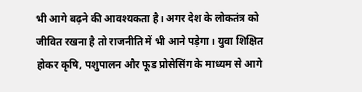भी आगे बढ़ने की आवश्यकता है। अगर देश के लोकतंत्र को जीवित रखना है तो राजनीति में भी आने पड़ेगा। युवा शिक्षित होकर कृषि, पशुपालन और फूड प्रोसेसिंग के माध्यम से आगे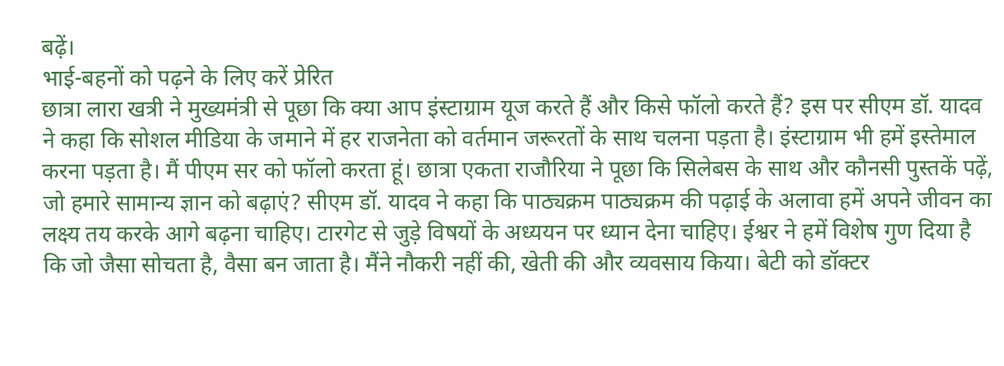बढ़ें।
भाई-बहनों को पढ़ने के लिए करें प्रेरित
छात्रा लारा खत्री ने मुख्यमंत्री से पूछा कि क्या आप इंस्टाग्राम यूज करते हैं और किसे फॉलो करते हैं? इस पर सीएम डॉ. यादव ने कहा कि सोशल मीडिया के जमाने में हर राजनेता को वर्तमान जरूरतों के साथ चलना पड़ता है। इंस्टाग्राम भी हमें इस्तेमाल करना पड़ता है। मैं पीएम सर को फॉलो करता हूं। छात्रा एकता राजौरिया ने पूछा कि सिलेबस के साथ और कौनसी पुस्तकें पढ़ें, जो हमारे सामान्य ज्ञान को बढ़ाएं? सीएम डॉ. यादव ने कहा कि पाठ्यक्रम पाठ्यक्रम की पढ़ाई के अलावा हमें अपने जीवन का लक्ष्य तय करके आगे बढ़ना चाहिए। टारगेट से जुड़े विषयों के अध्ययन पर ध्यान देना चाहिए। ईश्वर ने हमें विशेष गुण दिया है कि जो जैसा सोचता है, वैसा बन जाता है। मैंने नौकरी नहीं की, खेती की और व्यवसाय किया। बेटी को डॉक्टर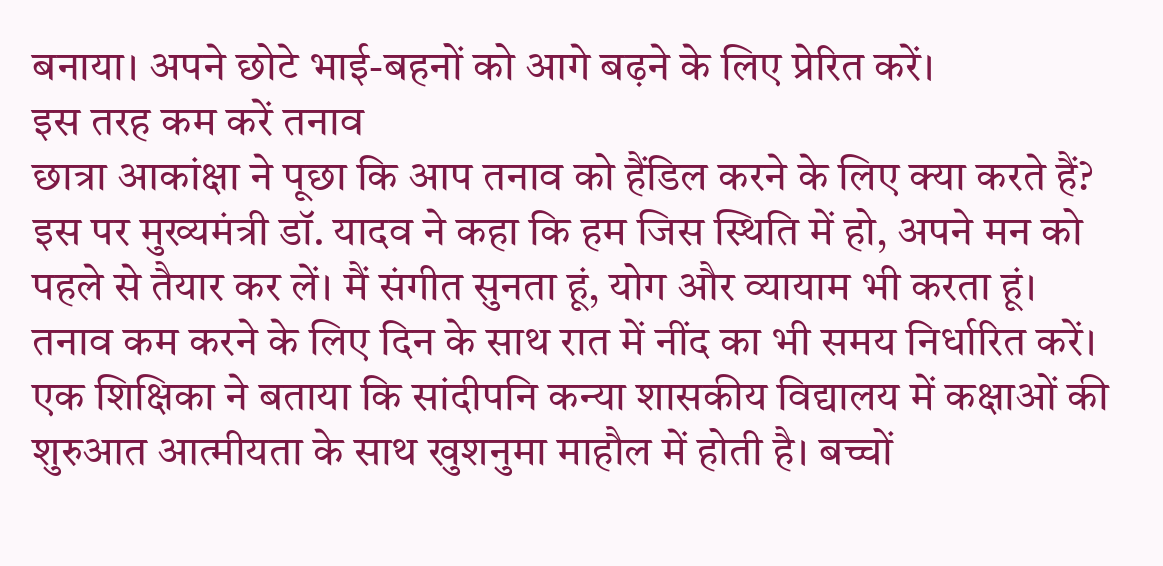बनाया। अपने छोटे भाई-बहनों को आगे बढ़ने के लिए प्रेरित करें।
इस तरह कम करें तनाव
छात्रा आकांक्षा ने पूछा कि आप तनाव को हैंडिल करने के लिए क्या करते हैं? इस पर मुख्यमंत्री डॉ. यादव ने कहा कि हम जिस स्थिति में हो, अपने मन को पहले से तैयार कर लें। मैं संगीत सुनता हूं, योग और व्यायाम भी करता हूं। तनाव कम करने के लिए दिन के साथ रात में नींद का भी समय निर्धारित करें। एक शिक्षिका ने बताया कि सांदीपनि कन्या शासकीय विद्यालय में कक्षाओं की शुरुआत आत्मीयता के साथ खुशनुमा माहौल में होती है। बच्चों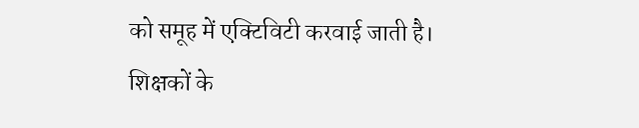को समूह में एक्टिविटी करवाई जाती है। शिक्षकों के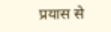प्रयास से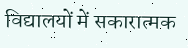विद्यालयों में सकारात्मक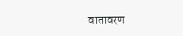वातावरण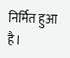निर्मित हुआ है।